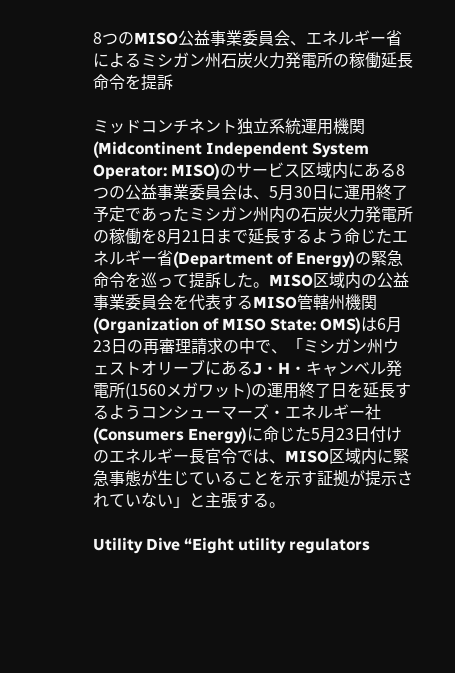8つのMISO公益事業委員会、エネルギー省によるミシガン州石炭火力発電所の稼働延長命令を提訴

ミッドコンチネント独立系統運用機関(Midcontinent Independent System Operator: MISO)のサービス区域内にある8つの公益事業委員会は、5月30日に運用終了予定であったミシガン州内の石炭火力発電所の稼働を8月21日まで延長するよう命じたエネルギー省(Department of Energy)の緊急命令を巡って提訴した。MISO区域内の公益事業委員会を代表するMISO管轄州機関(Organization of MISO State: OMS)は6月23日の再審理請求の中で、「ミシガン州ウェストオリーブにあるJ・H・キャンベル発電所(1560メガワット)の運用終了日を延長するようコンシューマーズ・エネルギー社(Consumers Energy)に命じた5月23日付けのエネルギー長官令では、MISO区域内に緊急事態が生じていることを示す証拠が提示されていない」と主張する。

Utility Dive “Eight utility regulators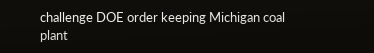challenge DOE order keeping Michigan coal plant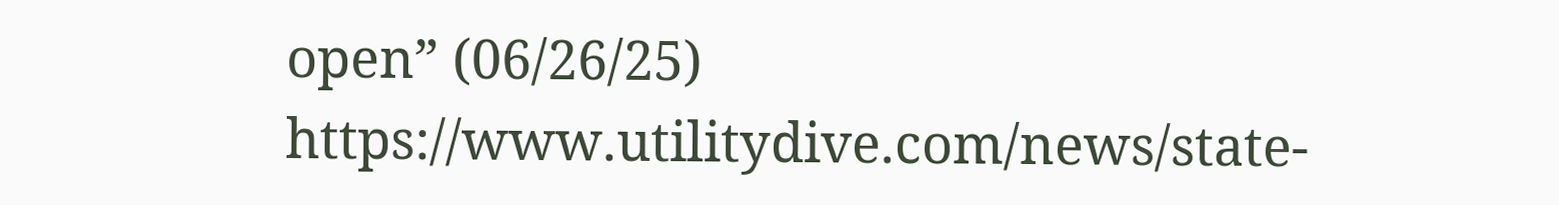open” (06/26/25)
https://www.utilitydive.com/news/state-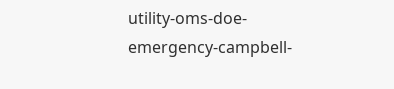utility-oms-doe-emergency-campbell-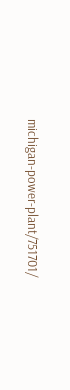michigan-power-plant/751701/